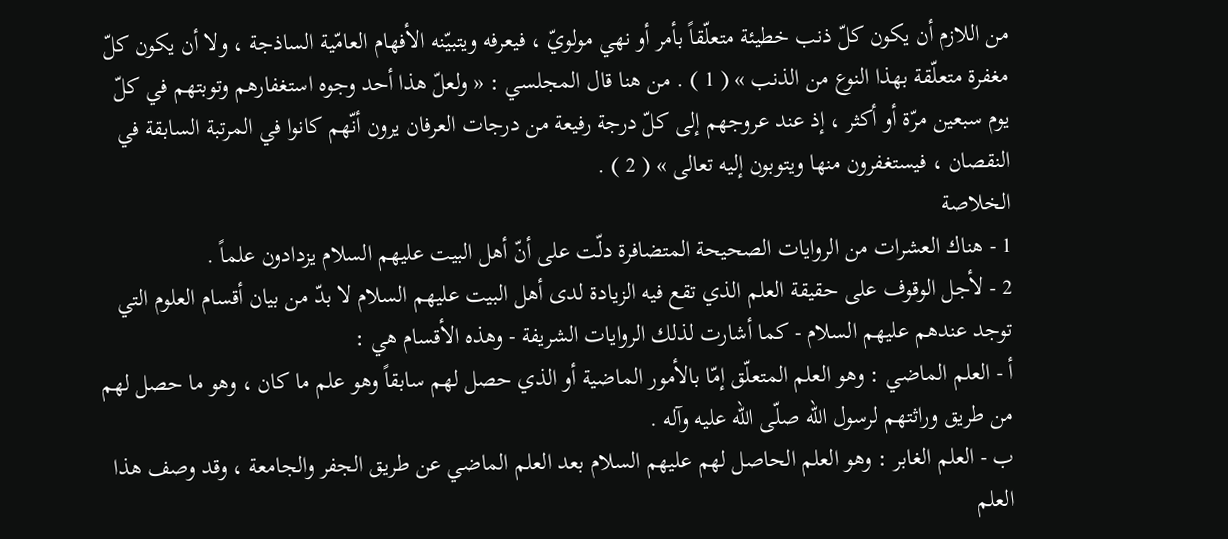من اللازم أن يكون كلّ ذنب خطيئة متعلّقاً بأمر أو نهي مولويّ ، فيعرفه ويتبيّنه الأفهام العامّية الساذجة ، ولا أن يكون كلّ مغفرة متعلّقة بهذا النوع من الذنب » ( 1 ) . من هنا قال المجلسي : « ولعلّ هذا أحد وجوه استغفارهم وتوبتهم في كلّ يوم سبعين مرّة أو أكثر ، إذ عند عروجهم إلى كلّ درجة رفيعة من درجات العرفان يرون أنّهم كانوا في المرتبة السابقة في النقصان ، فيستغفرون منها ويتوبون إليه تعالى » ( 2 ) .
الخلاصة
1 - هناك العشرات من الروايات الصحيحة المتضافرة دلّت على أنّ أهل البيت عليهم السلام يزدادون علماً .
2 - لأجل الوقوف على حقيقة العلم الذي تقع فيه الزيادة لدى أهل البيت عليهم السلام لا بدّ من بيان أقسام العلوم التي توجد عندهم عليهم السلام - كما أشارت لذلك الروايات الشريفة - وهذه الأقسام هي :
أ - العلم الماضي : وهو العلم المتعلّق إمّا بالأمور الماضية أو الذي حصل لهم سابقاً وهو علم ما كان ، وهو ما حصل لهم من طريق وراثتهم لرسول الله صلّى الله عليه وآله .
ب - العلم الغابر : وهو العلم الحاصل لهم عليهم السلام بعد العلم الماضي عن طريق الجفر والجامعة ، وقد وصف هذا العلم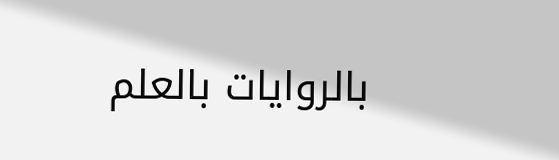بالروايات بالعلم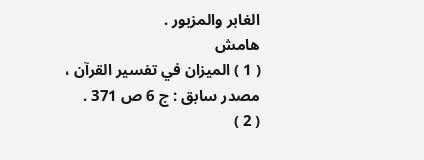الغابر والمزبور .
هامش
( 1 ) الميزان في تفسير القرآن ، مصدر سابق : ج 6 ص 371 .
( 2 )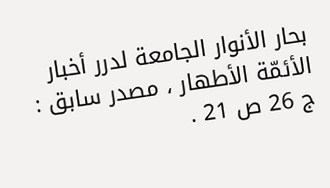بحار الأنوار الجامعة لدرر أخبار الأئمّة الأطهار ، مصدر سابق : ج 26 ص 21 .